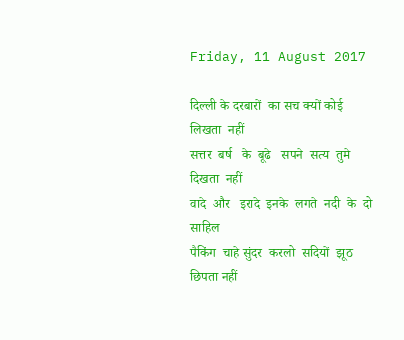Friday, 11 August 2017

दिल्ली के दरबारों  का सच क्यों कोई  लिखता  नहीं
सत्तर  बर्ष   के  बूढे   सपने  सत्य  तुमे  दिखता  नहीं
वादे  और   इरादे  इनके  लगते  नदी  के  दो साहिल
पैकिंग  चाहे सुंदर  करलो  सदियों  झूठ छिपता नहीं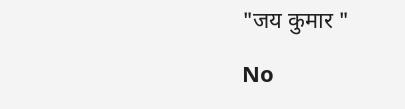"जय कुमार "

No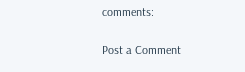comments:

Post a Comment